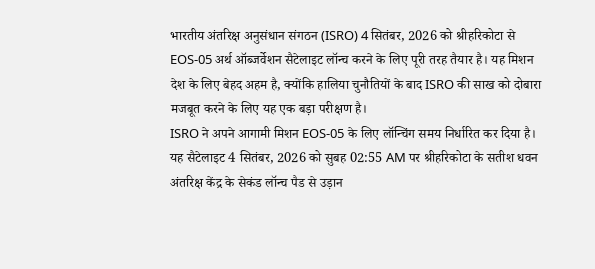भारतीय अंतरिक्ष अनुसंधान संगठन (ISRO) 4 सितंबर, 2026 को श्रीहरिकोटा से EOS-05 अर्थ ऑब्जर्वेशन सैटेलाइट लॉन्च करने के लिए पूरी तरह तैयार है। यह मिशन देश के लिए बेहद अहम है, क्योंकि हालिया चुनौतियों के बाद ISRO की साख को दोबारा मजबूत करने के लिए यह एक बड़ा परीक्षण है।
ISRO ने अपने आगामी मिशन EOS-05 के लिए लॉन्चिंग समय निर्धारित कर दिया है। यह सैटेलाइट 4 सितंबर, 2026 को सुबह 02:55 AM पर श्रीहरिकोटा के सतीश धवन अंतरिक्ष केंद्र के सेकंड लॉन्च पैड से उड़ान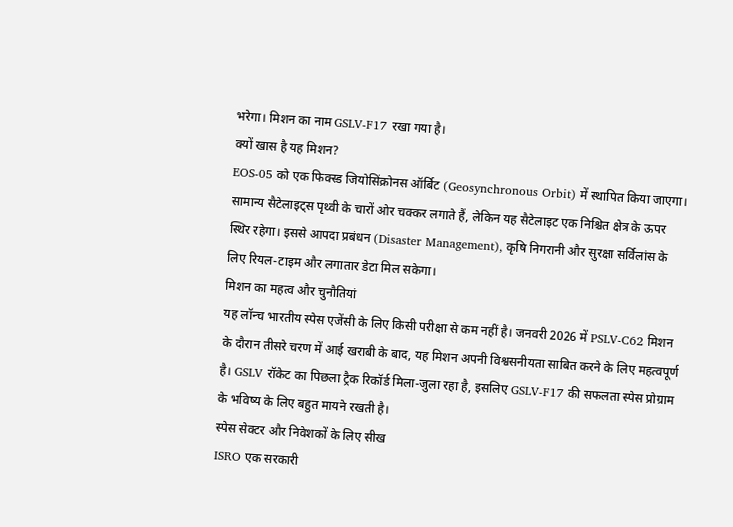भरेगा। मिशन का नाम GSLV-F17 रखा गया है।
क्यों खास है यह मिशन?
EOS-05 को एक फिक्स्ड जियोसिंक्रोनस ऑर्बिट (Geosynchronous Orbit) में स्थापित किया जाएगा। सामान्य सैटेलाइट्स पृथ्वी के चारों ओर चक्कर लगाते हैं, लेकिन यह सैटेलाइट एक निश्चित क्षेत्र के ऊपर स्थिर रहेगा। इससे आपदा प्रबंधन (Disaster Management), कृषि निगरानी और सुरक्षा सर्विलांस के लिए रियल-टाइम और लगातार डेटा मिल सकेगा।
मिशन का महत्व और चुनौतियां
यह लॉन्च भारतीय स्पेस एजेंसी के लिए किसी परीक्षा से कम नहीं है। जनवरी 2026 में PSLV-C62 मिशन के दौरान तीसरे चरण में आई खराबी के बाद, यह मिशन अपनी विश्वसनीयता साबित करने के लिए महत्वपूर्ण है। GSLV रॉकेट का पिछला ट्रैक रिकॉर्ड मिला-जुला रहा है, इसलिए GSLV-F17 की सफलता स्पेस प्रोग्राम के भविष्य के लिए बहुत मायने रखती है।
स्पेस सेक्टर और निवेशकों के लिए सीख
ISRO एक सरकारी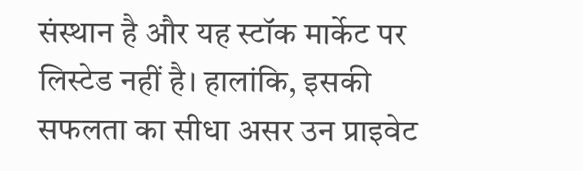संस्थान है और यह स्टॉक मार्केट पर लिस्टेड नहीं है। हालांकि, इसकी सफलता का सीधा असर उन प्राइवेट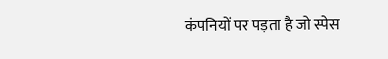कंपनियों पर पड़ता है जो स्पेस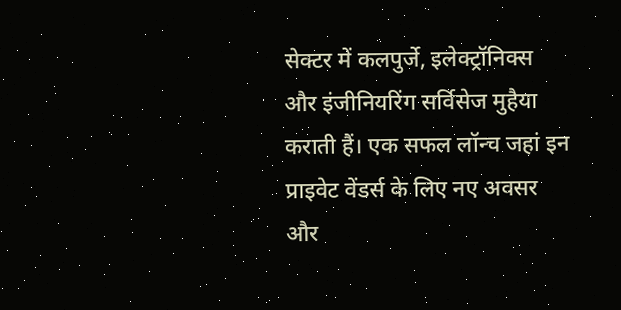सेक्टर में कलपुर्जे, इलेक्ट्रॉनिक्स और इंजीनियरिंग सर्विसेज मुहैया कराती हैं। एक सफल लॉन्च जहां इन प्राइवेट वेंडर्स के लिए नए अवसर और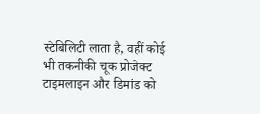स्टेबिलिटी लाता है, वहीं कोई भी तकनीकी चूक प्रोजेक्ट टाइमलाइन और डिमांड को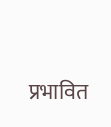प्रभावित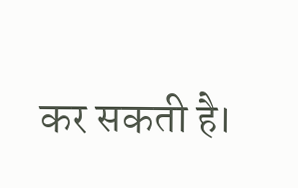कर सकती है।